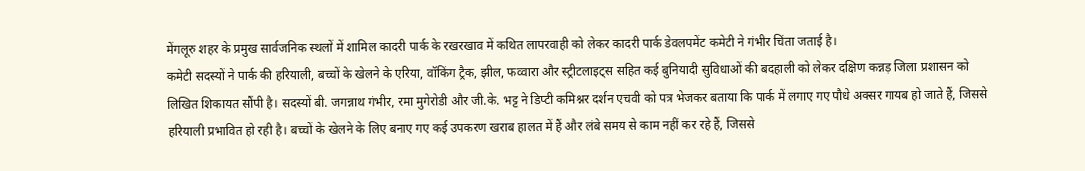मेंगलूरु शहर के प्रमुख सार्वजनिक स्थलों में शामिल कादरी पार्क के रखरखाव में कथित लापरवाही को लेकर कादरी पार्क डेवलपमेंट कमेटी ने गंभीर चिंता जताई है।
कमेटी सदस्यों ने पार्क की हरियाली, बच्चों के खेलने के एरिया, वॉकिंग ट्रैक, झील, फव्वारा और स्ट्रीटलाइट्स सहित कई बुनियादी सुविधाओं की बदहाली को लेकर दक्षिण कन्नड़ जिला प्रशासन को लिखित शिकायत सौंपी है। सदस्यों बी. जगन्नाथ गंभीर, रमा मुगेरोडी और जी.के. भट्ट ने डिप्टी कमिश्नर दर्शन एचवी को पत्र भेजकर बताया कि पार्क में लगाए गए पौधे अक्सर गायब हो जाते हैं, जिससे हरियाली प्रभावित हो रही है। बच्चों के खेलने के लिए बनाए गए कई उपकरण खराब हालत में हैं और लंबे समय से काम नहीं कर रहे हैं, जिससे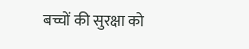बच्चों की सुरक्षा को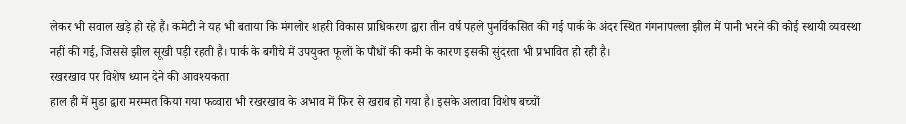लेकर भी सवाल खड़े हो रहे हैं। कमेटी ने यह भी बताया कि मंगलोर शहरी विकास प्राधिकरण द्वारा तीन वर्ष पहले पुनर्विकसित की गई पार्क के अंदर स्थित गंगनापल्ला झील में पानी भरने की कोई स्थायी व्यवस्था नहीं की गई, जिससे झील सूखी पड़ी रहती है। पार्क के बगीचे में उपयुक्त फूलों के पौधों की कमी के कारण इसकी सुंदरता भी प्रभावित हो रही है।
रखरखाव पर विशेष ध्यान देने की आवश्यकता
हाल ही में मुडा द्वारा मरम्मत किया गया फव्वारा भी रखरखाव के अभाव में फिर से खराब हो गया है। इसके अलावा विशेष बच्चों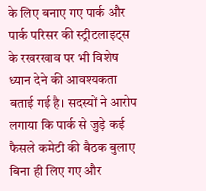के लिए बनाए गए पार्क और पार्क परिसर की स्ट्रीटलाइट्स के रखरखाव पर भी विशेष ध्यान देने की आवश्यकता बताई गई है। सदस्यों ने आरोप लगाया कि पार्क से जुड़े कई फैसले कमेटी की बैठक बुलाए बिना ही लिए गए और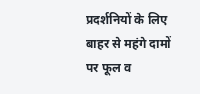प्रदर्शनियों के लिए बाहर से महंगे दामों पर फूल व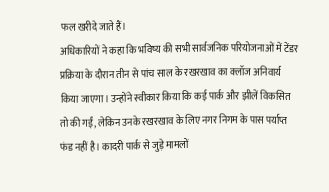फल खरीदे जाते हैं।
अधिकारियों ने कहा कि भविष्य की सभी सार्वजनिक परियोजनाओं में टेंडर प्रक्रिया के दौरान तीन से पांच साल के रखरखाव का क्लॉज अनिवार्य किया जाएगा। उन्होंने स्वीकार किया कि कई पार्क और झीलें विकसित तो की गईं, लेकिन उनके रखरखाव के लिए नगर निगम के पास पर्याप्त फंड नहीं है। कादरी पार्क से जुड़े मामलों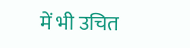में भी उचित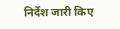निर्देश जारी किए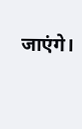जाएंगे।